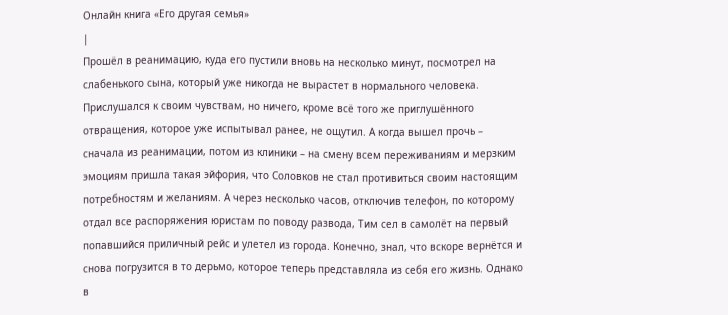Онлайн книга «Его другая семья»
|
Прошёл в реанимацию, куда его пустили вновь на несколько минут, посмотрел на слабенького сына, который уже никогда не вырастет в нормального человека. Прислушался к своим чувствам, но ничего, кроме всё того же приглушённого отвращения, которое уже испытывал ранее, не ощутил. А когда вышел прочь – сначала из реанимации, потом из клиники – на смену всем переживаниям и мерзким эмоциям пришла такая эйфория, что Соловков не стал противиться своим настоящим потребностям и желаниям. А через несколько часов, отключив телефон, по которому отдал все распоряжения юристам по поводу развода, Тим сел в самолёт на первый попавшийся приличный рейс и улетел из города. Конечно, знал, что вскоре вернётся и снова погрузится в то дерьмо, которое теперь представляла из себя его жизнь. Однако в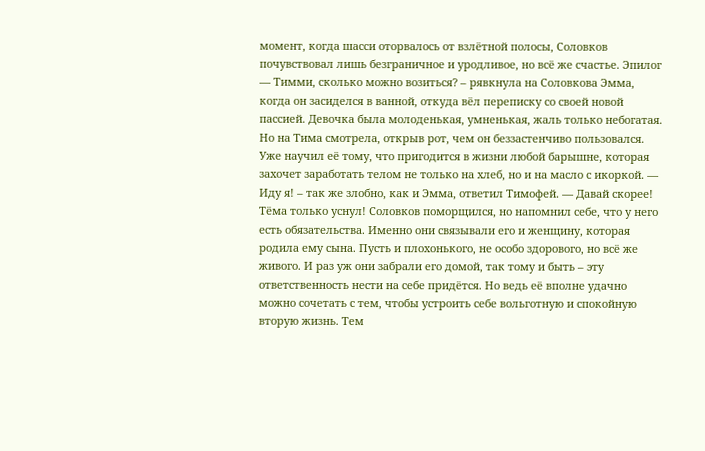момент, когда шасси оторвалось от взлётной полосы, Соловков почувствовал лишь безграничное и уродливое, но всё же счастье. Эпилог — Тимми, сколько можно возиться? – рявкнула на Соловкова Эмма, когда он засиделся в ванной, откуда вёл переписку со своей новой пассией. Девочка была молоденькая, умненькая, жаль только небогатая. Но на Тима смотрела, открыв рот, чем он беззастенчиво пользовался. Уже научил её тому, что пригодится в жизни любой барышне, которая захочет заработать телом не только на хлеб, но и на масло с икоркой. — Иду я! – так же злобно, как и Эмма, ответил Тимофей. — Давай скорее! Тёма только уснул! Соловков поморщился, но напомнил себе, что у него есть обязательства. Именно они связывали его и женщину, которая родила ему сына. Пусть и плохонького, не особо здорового, но всё же живого. И раз уж они забрали его домой, так тому и быть – эту ответственность нести на себе придётся. Но ведь её вполне удачно можно сочетать с тем, чтобы устроить себе вольготную и спокойную вторую жизнь. Тем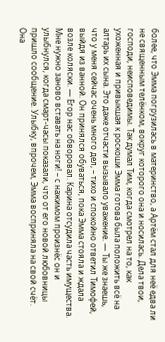более, что Эмма погрузилась в материнство, а Артём стал для неё едва ли не священным телёнком, вокруг которого она и носилась. Дела твои, господи, неисповедимы. Так думал Тим, когда смотрел на то, как ухоженная и привыкшая к роскоши Эмма готова была положить всё на алтарь их сына. Это даже отчасти вызывало уважение. — Ты же знаешь, что у меня сейчас очень много дел, – тихо и спокойно ответил Тимофей, выйдя из ванной. Он принялся обуваться, пока Эмма стояла и ждала возле коляски. — Егор нас обворовал. Карина отсудила часть имущества. Мне нужно заново вставать на ноги! – с нажимом произнёс он и улыбнулся, когда смарт-часы показали, что от его новой любовницы пришло сообщение. Улыбку, впрочем, Эмма восприняла на свой счёт. Она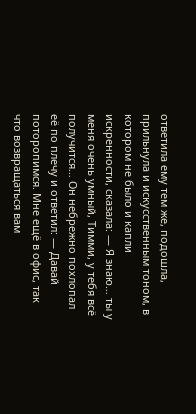ответила ему тем же, подошла, прильнула и искусственным тоном, в котором не было и капли искренности, сказала: — Я знаю… ты у меня очень умный, Тимми, у тебя всё получится… Он небрежно похлопал её по плечу и ответил: — Давай поторопимся. Мне ещё в офис, так что возвращаться вам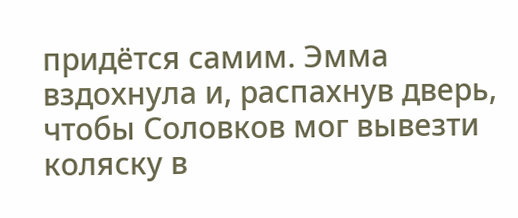придётся самим. Эмма вздохнула и, распахнув дверь, чтобы Соловков мог вывезти коляску в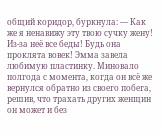общий коридор, буркнула: — Как же я ненавижу эту твою сучку жену! Из-за неё все беды! Будь она проклята вовек! Эмма завела любимую пластинку. Миновало полгода с момента, когда он всё же вернулся обратно из своего побега, решив, что трахать других женщин он может и без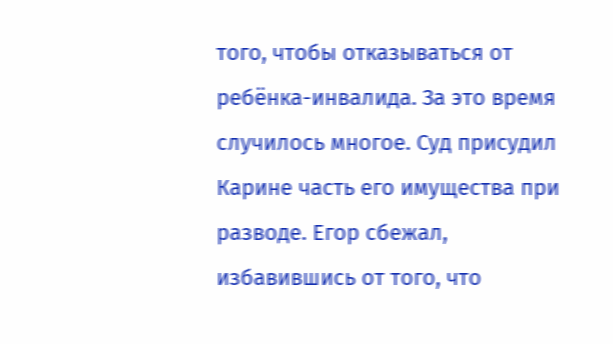того, чтобы отказываться от ребёнка-инвалида. За это время случилось многое. Суд присудил Карине часть его имущества при разводе. Егор сбежал, избавившись от того, что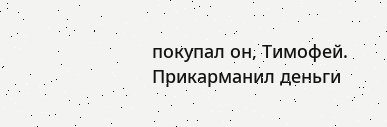покупал он, Тимофей. Прикарманил деньги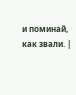и поминай, как звали. |